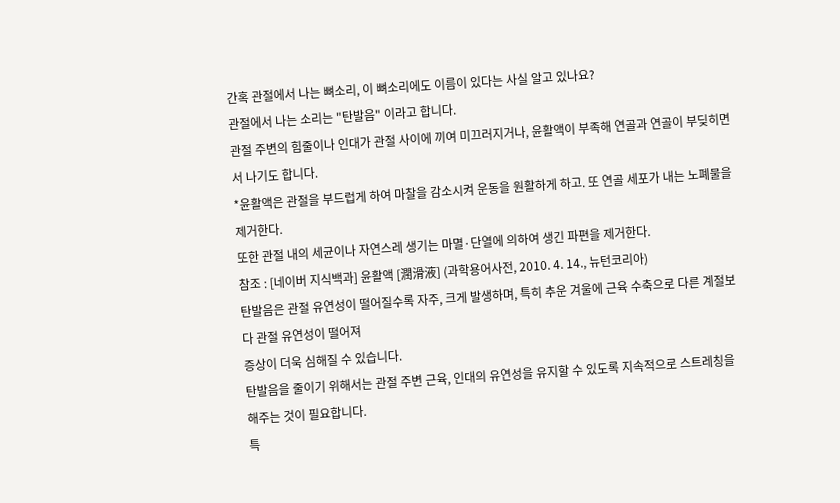간혹 관절에서 나는 뼈소리, 이 뼈소리에도 이름이 있다는 사실 알고 있나요?
관절에서 나는 소리는 "탄발음" 이라고 합니다.
관절 주변의 힘줄이나 인대가 관절 사이에 끼여 미끄러지거나, 윤활액이 부족해 연골과 연골이 부딪히면서 나기도 합니다.
*윤활액은 관절을 부드럽게 하여 마찰을 감소시켜 운동을 원활하게 하고. 또 연골 세포가 내는 노폐물을 제거한다.
또한 관절 내의 세균이나 자연스레 생기는 마멸·단열에 의하여 생긴 파편을 제거한다.
참조 : [네이버 지식백과] 윤활액 [潤滑液] (과학용어사전, 2010. 4. 14., 뉴턴코리아)
탄발음은 관절 유연성이 떨어질수록 자주, 크게 발생하며, 특히 추운 겨울에 근육 수축으로 다른 계절보다 관절 유연성이 떨어져
증상이 더욱 심해질 수 있습니다.
탄발음을 줄이기 위해서는 관절 주변 근육, 인대의 유연성을 유지할 수 있도록 지속적으로 스트레칭을 해주는 것이 필요합니다.
특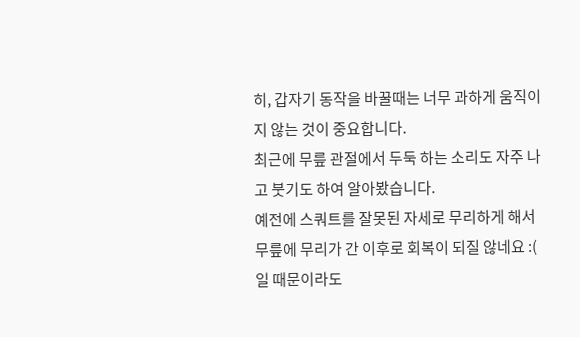히, 갑자기 동작을 바꿀때는 너무 과하게 움직이지 않는 것이 중요합니다.
최근에 무릎 관절에서 두둑 하는 소리도 자주 나고 붓기도 하여 알아봤습니다.
예전에 스쿼트를 잘못된 자세로 무리하게 해서 무릎에 무리가 간 이후로 회복이 되질 않네요 :(
일 때문이라도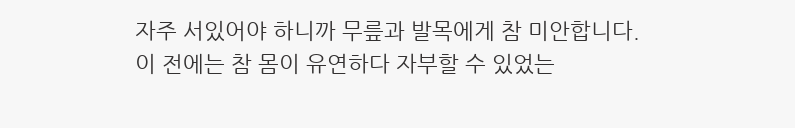자주 서있어야 하니까 무릎과 발목에게 참 미안합니다.
이 전에는 참 몸이 유연하다 자부할 수 있었는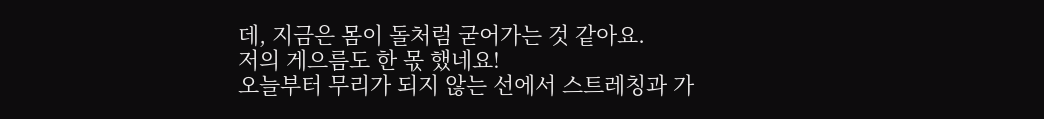데, 지금은 몸이 돌처럼 굳어가는 것 같아요.
저의 게으름도 한 몫 했네요!
오늘부터 무리가 되지 않는 선에서 스트레칭과 가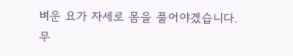벼운 요가 자세로 몸을 풀어야겠습니다.
무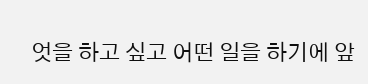엇을 하고 싶고 어떤 일을 하기에 앞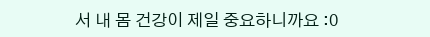서 내 몸 건강이 제일 중요하니까요 :0